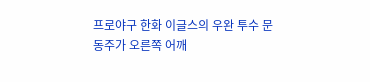프로야구 한화 이글스의 우완 투수 문동주가 오른쪽 어깨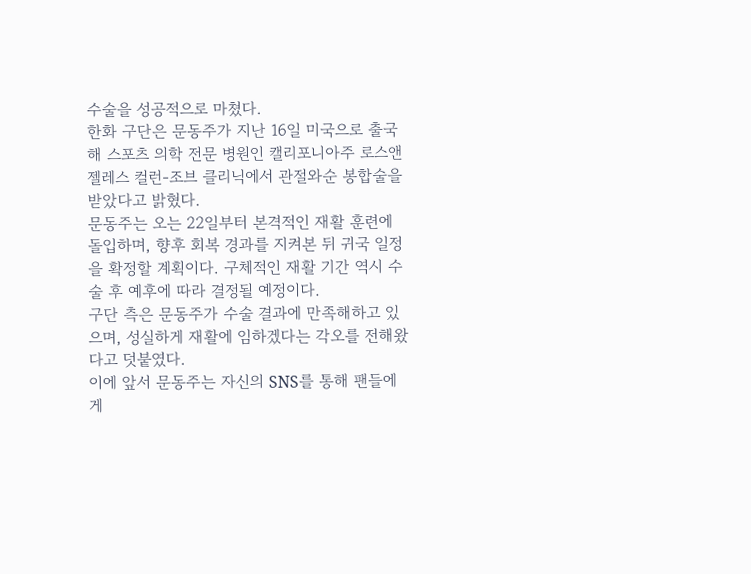수술을 성공적으로 마쳤다.
한화 구단은 문동주가 지난 16일 미국으로 출국해 스포츠 의학 전문 병원인 캘리포니아주 로스앤젤레스 컬런-조브 클리닉에서 관절와순 봉합술을 받았다고 밝혔다.
문동주는 오는 22일부터 본격적인 재활 훈련에 돌입하며, 향후 회복 경과를 지켜본 뒤 귀국 일정을 확정할 계획이다. 구체적인 재활 기간 역시 수술 후 예후에 따라 결정될 예정이다.
구단 측은 문동주가 수술 결과에 만족해하고 있으며, 성실하게 재활에 임하겠다는 각오를 전해왔다고 덧붙였다.
이에 앞서 문동주는 자신의 SNS를 통해 팬들에게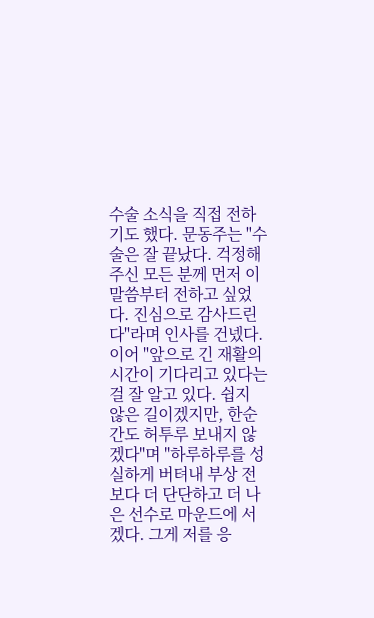수술 소식을 직접 전하기도 했다. 문동주는 "수술은 잘 끝났다. 걱정해 주신 모든 분께 먼저 이 말씀부터 전하고 싶었다. 진심으로 감사드린다"라며 인사를 건넸다.
이어 "앞으로 긴 재활의 시간이 기다리고 있다는 걸 잘 알고 있다. 쉽지 않은 길이겠지만, 한순간도 허투루 보내지 않겠다"며 "하루하루를 성실하게 버텨내 부상 전보다 더 단단하고 더 나은 선수로 마운드에 서겠다. 그게 저를 응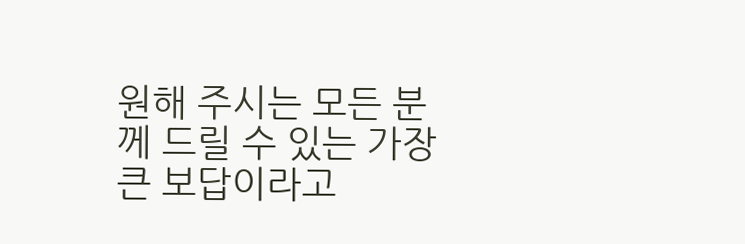원해 주시는 모든 분께 드릴 수 있는 가장 큰 보답이라고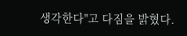생각한다"고 다짐을 밝혔다.